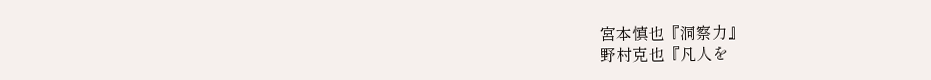宮本慎也『洞察力』
野村克也『凡人を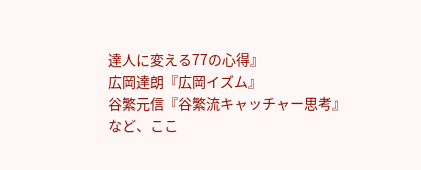達人に変える77の心得』
広岡達朗『広岡イズム』
谷繁元信『谷繁流キャッチャー思考』
など、ここ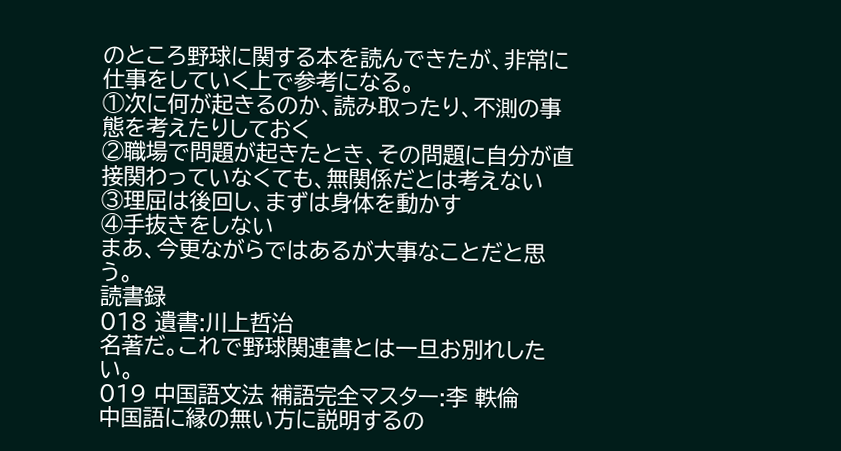のところ野球に関する本を読んできたが、非常に仕事をしていく上で参考になる。
①次に何が起きるのか、読み取ったり、不測の事態を考えたりしておく
②職場で問題が起きたとき、その問題に自分が直接関わっていなくても、無関係だとは考えない
③理屈は後回し、まずは身体を動かす
④手抜きをしない
まあ、今更ながらではあるが大事なことだと思う。
読書録
018 遺書:川上哲治
名著だ。これで野球関連書とは一旦お別れしたい。
019 中国語文法 補語完全マスター:李 軼倫
中国語に縁の無い方に説明するの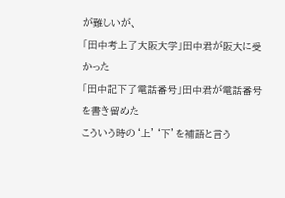が難しいが、
「田中考上了大阪大学」田中君が阪大に受かった
「田中記下了電話番号」田中君が電話番号を書き留めた
こういう時の‘上’‘下’を補語と言う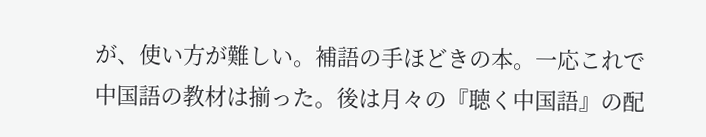が、使い方が難しい。補語の手ほどきの本。一応これで中国語の教材は揃った。後は月々の『聴く中国語』の配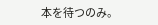本を待つのみ。